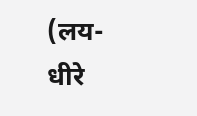(लय- धीरे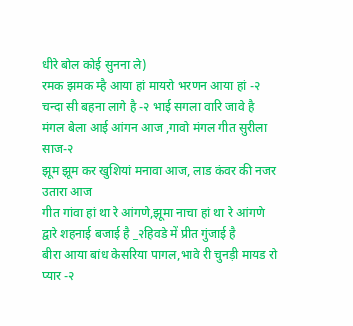धीरे बोल कोई सुनना ले)
रमक झमक म्है आया हां मायरो भरणन आया हां -२
चन्दा सी बहना लागे है -२ भाई सगला वारि जावे है
मंगल बेला आई आंगन आज ,गावो मंगल गीत सुरीला साज-२
झूम झूम कर खुशियां मनावा आज, लाड कंवर की नजर उतारा आज
गीत गांवा हां था रे आंगणे,झूमा नाचा हां था रे आंगणे
द्वारे शहनाई बजाई है _२हिवडे में प्रीत गुंजाई है
बीरा आया बांध केसरिया पागल,भावे री चुनड़ी मायड रो प्यार -२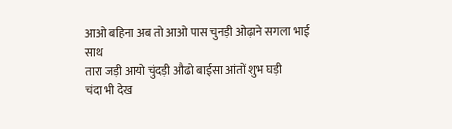आओ बहिना अब तो आओ पास चुनड़ी ओढ़ाने सगला भाई साथ
तारा जड़ी आयो चुंदड़ी औढो बाईसा आंतों शुभ घड़ी
चंदा भी देख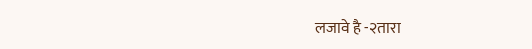लजावे है -२तारा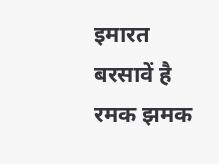इमारत बरसावें है
रमक झमक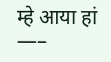म्हे आया हां —–